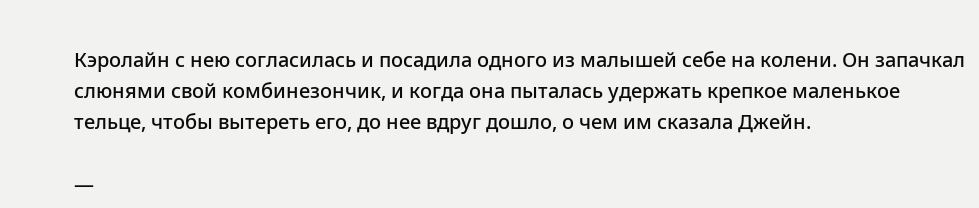Кэролайн с нею согласилась и посадила одного из малышей себе на колени. Он запачкал слюнями свой комбинезончик, и когда она пыталась удержать крепкое маленькое тельце, чтобы вытереть его, до нее вдруг дошло, о чем им сказала Джейн.

—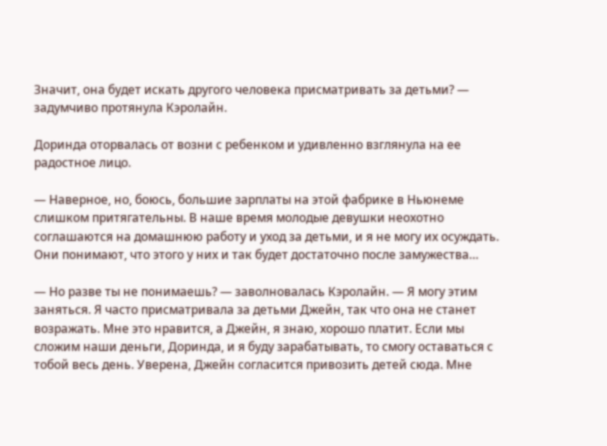Значит, она будет искать другого человека присматривать за детьми? — задумчиво протянула Кэролайн.

Доринда оторвалась от возни с ребенком и удивленно взглянула на ее радостное лицо.

— Наверное, но, боюсь, большие зарплаты на этой фабрике в Ньюнеме слишком притягательны. В наше время молодые девушки неохотно соглашаются на домашнюю работу и уход за детьми, и я не могу их осуждать. Они понимают, что этого у них и так будет достаточно после замужества…

— Но разве ты не понимаешь? — заволновалась Кэролайн. — Я могу этим заняться. Я часто присматривала за детьми Джейн, так что она не станет возражать. Мне это нравится, а Джейн, я знаю, хорошо платит. Если мы сложим наши деньги, Доринда, и я буду зарабатывать, то смогу оставаться с тобой весь день. Уверена, Джейн согласится привозить детей сюда. Мне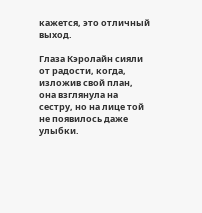кажется, это отличный выход.

Глаза Кэролайн сияли от радости, когда, изложив свой план, она взглянула на сестру, но на лице той не появилось даже улыбки.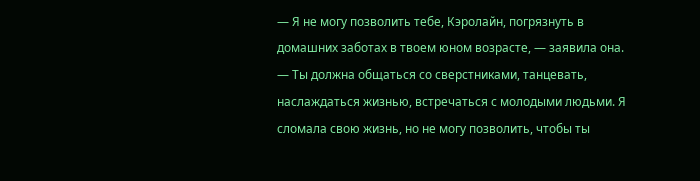— Я не могу позволить тебе, Кэролайн, погрязнуть в домашних заботах в твоем юном возрасте, — заявила она. — Ты должна общаться со сверстниками, танцевать, наслаждаться жизнью, встречаться с молодыми людьми. Я сломала свою жизнь, но не могу позволить, чтобы ты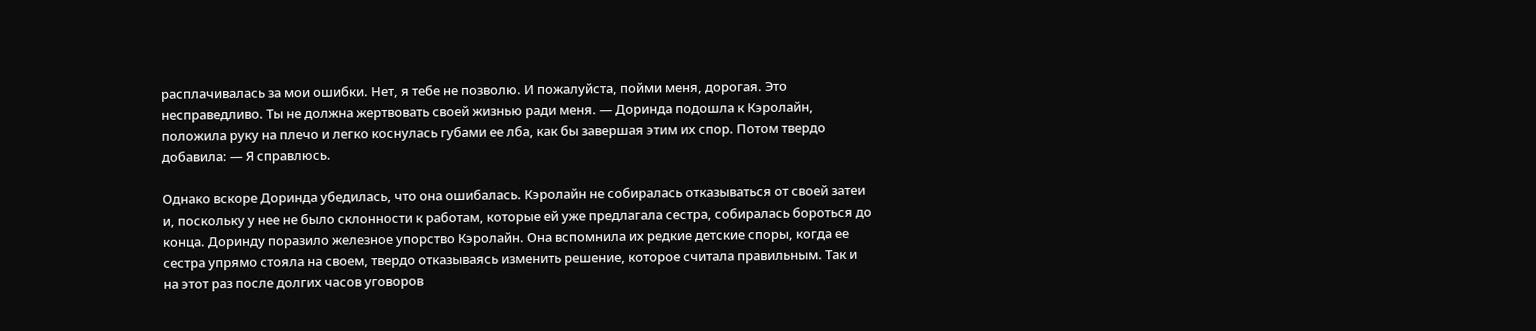расплачивалась за мои ошибки. Нет, я тебе не позволю. И пожалуйста, пойми меня, дорогая. Это несправедливо. Ты не должна жертвовать своей жизнью ради меня. — Доринда подошла к Кэролайн, положила руку на плечо и легко коснулась губами ее лба, как бы завершая этим их спор. Потом твердо добавила: — Я справлюсь.

Однако вскоре Доринда убедилась, что она ошибалась. Кэролайн не собиралась отказываться от своей затеи и, поскольку у нее не было склонности к работам, которые ей уже предлагала сестра, собиралась бороться до конца. Доринду поразило железное упорство Кэролайн. Она вспомнила их редкие детские споры, когда ее сестра упрямо стояла на своем, твердо отказываясь изменить решение, которое считала правильным. Так и на этот раз после долгих часов уговоров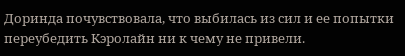Доринда почувствовала, что выбилась из сил и ее попытки переубедить Кэролайн ни к чему не привели.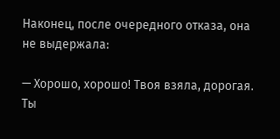Наконец, после очередного отказа, она не выдержала:

— Хорошо, хорошо! Твоя взяла, дорогая. Ты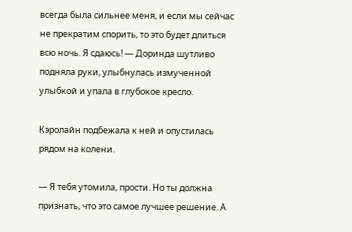всегда была сильнее меня, и если мы сейчас не прекратим спорить, то это будет длиться всю ночь. Я сдаюсь! — Доринда шутливо подняла руки, улыбнулась измученной улыбкой и упала в глубокое кресло.

Кэролайн подбежала к ней и опустилась рядом на колени.

— Я тебя утомила, прости. Но ты должна признать, что это самое лучшее решение. А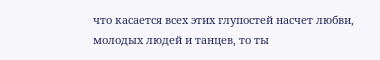что касается всех этих глупостей насчет любви, молодых людей и танцев, то ты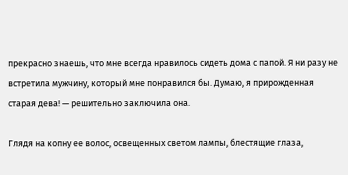прекрасно знаешь, что мне всегда нравилось сидеть дома с папой. Я ни разу не встретила мужчину, который мне понравился бы. Думаю, я прирожденная старая дева! — решительно заключила она.

Глядя на копну ее волос, освещенных светом лампы, блестящие глаза,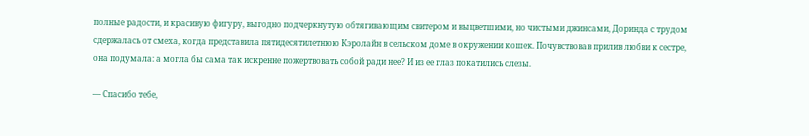полные радости, и красивую фигуру, выгодно подчеркнутую обтягивающим свитером и выцветшими, но чистыми джинсами, Доринда с трудом сдержалась от смеха, когда представила пятидесятилетнюю Кэролайн в сельском доме в окружении кошек. Почувствовав прилив любви к сестре, она подумала: а могла бы сама так искренне пожертвовать собой ради нее? И из ее глаз покатились слезы.

— Спасибо тебе,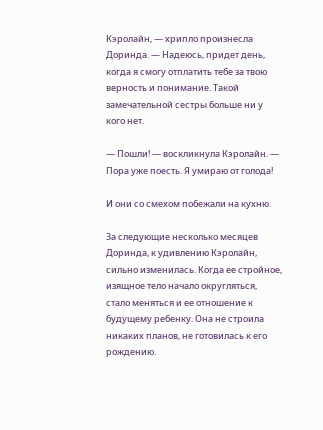Кэролайн, — хрипло произнесла Доринда. — Надеюсь, придет день, когда я смогу отплатить тебе за твою верность и понимание. Такой замечательной сестры больше ни у кого нет.

— Пошли! — воскликнула Кэролайн. — Пора уже поесть. Я умираю от голода!

И они со смехом побежали на кухню.

За следующие несколько месяцев Доринда, к удивлению Кэролайн, сильно изменилась. Когда ее стройное, изящное тело начало округляться, стало меняться и ее отношение к будущему ребенку. Она не строила никаких планов, не готовилась к его рождению.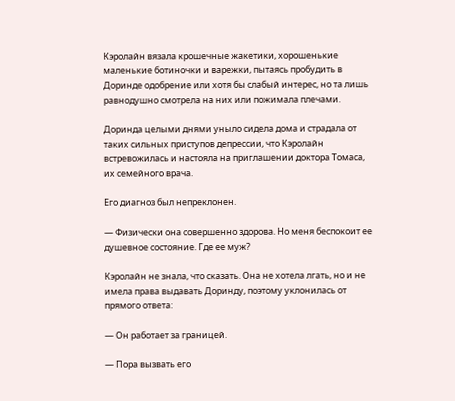Кэролайн вязала крошечные жакетики, хорошенькие маленькие ботиночки и варежки, пытаясь пробудить в Доринде одобрение или хотя бы слабый интерес, но та лишь равнодушно смотрела на них или пожимала плечами.

Доринда целыми днями уныло сидела дома и страдала от таких сильных приступов депрессии, что Кэролайн встревожилась и настояла на приглашении доктора Томаса, их семейного врача.

Его диагноз был непреклонен.

— Физически она совершенно здорова. Но меня беспокоит ее душевное состояние. Где ее муж?

Кэролайн не знала, что сказать. Она не хотела лгать, но и не имела права выдавать Доринду, поэтому уклонилась от прямого ответа:

— Он работает за границей.

— Пора вызвать его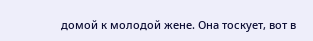домой к молодой жене. Она тоскует, вот в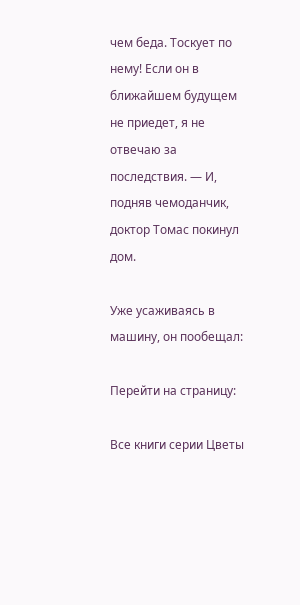чем беда. Тоскует по нему! Если он в ближайшем будущем не приедет, я не отвечаю за последствия. — И, подняв чемоданчик, доктор Томас покинул дом.

Уже усаживаясь в машину, он пообещал:

Перейти на страницу:

Все книги серии Цветы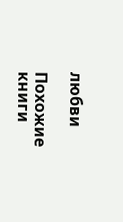любви

Похожие книги